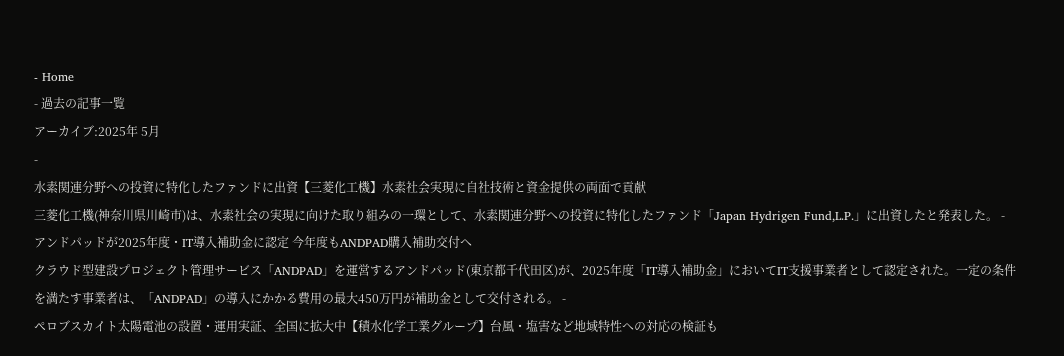- Home
- 過去の記事一覧
アーカイブ:2025年 5月
-
水素関連分野への投資に特化したファンドに出資【三菱化工機】水素社会実現に自社技術と資金提供の両面で貢献
三菱化工機(神奈川県川崎市)は、水素社会の実現に向けた取り組みの一環として、水素関連分野への投資に特化したファンド「Japan Hydrigen Fund,L.P.」に出資したと発表した。 -
アンドパッドが2025年度・IT導入補助金に認定 今年度もANDPAD購入補助交付へ
クラウド型建設プロジェクト管理サービス「ANDPAD」を運営するアンドパッド(東京都千代田区)が、2025年度「IT導入補助金」においてIT支援事業者として認定された。一定の条件を満たす事業者は、「ANDPAD」の導入にかかる費用の最大450万円が補助金として交付される。 -
ペロブスカイト太陽電池の設置・運用実証、全国に拡大中【積水化学工業グループ】台風・塩害など地域特性への対応の検証も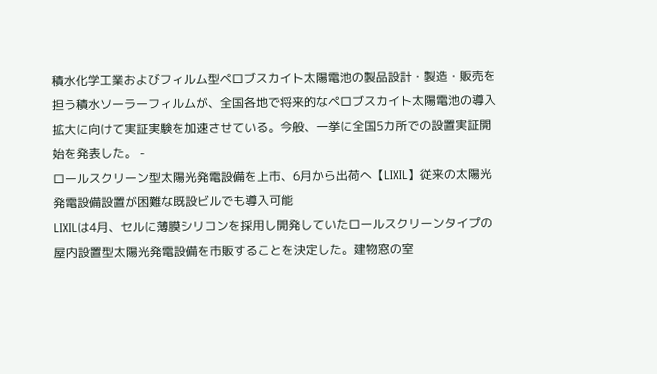積水化学工業およびフィルム型ペロブスカイト太陽電池の製品設計・製造・販売を担う積水ソーラーフィルムが、全国各地で将来的なペロブスカイト太陽電池の導入拡大に向けて実証実験を加速させている。今般、一挙に全国5カ所での設置実証開始を発表した。 -
ロールスクリーン型太陽光発電設備を上市、6月から出荷へ【LIXIL】従来の太陽光発電設備設置が困難な既設ビルでも導入可能
LIXILは4月、セルに薄膜シリコンを採用し開発していたロールスクリーンタイプの屋内設置型太陽光発電設備を市販することを決定した。建物窓の室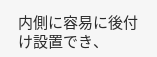内側に容易に後付け設置でき、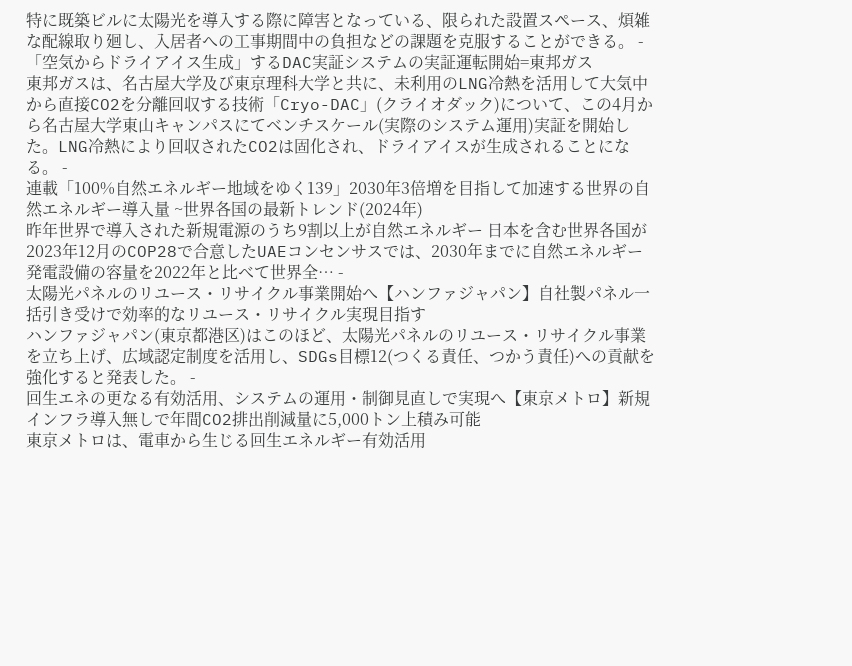特に既築ビルに太陽光を導入する際に障害となっている、限られた設置スペース、煩雑な配線取り廻し、入居者への工事期間中の負担などの課題を克服することができる。 -
「空気からドライアイス生成」するDAC実証システムの実証運転開始=東邦ガス
東邦ガスは、名古屋大学及び東京理科大学と共に、未利用のLNG冷熱を活用して大気中から直接CO2を分離回収する技術「Cryo-DAC」(クライオダック)について、この4月から名古屋大学東山キャンパスにてベンチスケール(実際のシステム運用)実証を開始した。LNG冷熱により回収されたCO2は固化され、ドライアイスが生成されることになる。 -
連載「100%自然エネルギー地域をゆく139」2030年3倍増を目指して加速する世界の自然エネルギー導入量 ~世界各国の最新トレンド(2024年)
昨年世界で導入された新規電源のうち9割以上が自然エネルギー 日本を含む世界各国が2023年12月のCOP28で合意したUAEコンセンサスでは、2030年までに自然エネルギー発電設備の容量を2022年と比べて世界全… -
太陽光パネルのリユース・リサイクル事業開始へ【ハンファジャパン】自社製パネル一括引き受けで効率的なリユース・リサイクル実現目指す
ハンファジャパン(東京都港区)はこのほど、太陽光パネルのリユース・リサイクル事業を立ち上げ、広域認定制度を活用し、SDGs目標12(つくる責任、つかう責任)への貢献を強化すると発表した。 -
回生エネの更なる有効活用、システムの運用・制御見直しで実現へ【東京メトロ】新規インフラ導入無しで年間CO2排出削減量に5,000トン上積み可能
東京メトロは、電車から生じる回生エネルギー有効活用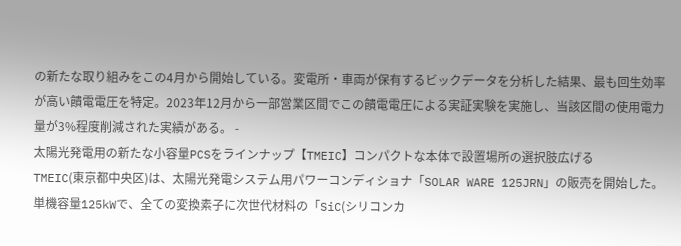の新たな取り組みをこの4月から開始している。変電所・車両が保有するビックデータを分析した結果、最も回生効率が高い饋電電圧を特定。2023年12月から一部営業区間でこの饋電電圧による実証実験を実施し、当該区間の使用電力量が3%程度削減された実績がある。 -
太陽光発電用の新たな小容量PCSをラインナップ【TMEIC】コンパクトな本体で設置場所の選択肢広げる
TMEIC(東京都中央区)は、太陽光発電システム用パワーコンディショナ「SOLAR WARE 125JRN」の販売を開始した。単機容量125kWで、全ての変換素子に次世代材料の「SiC(シリコンカ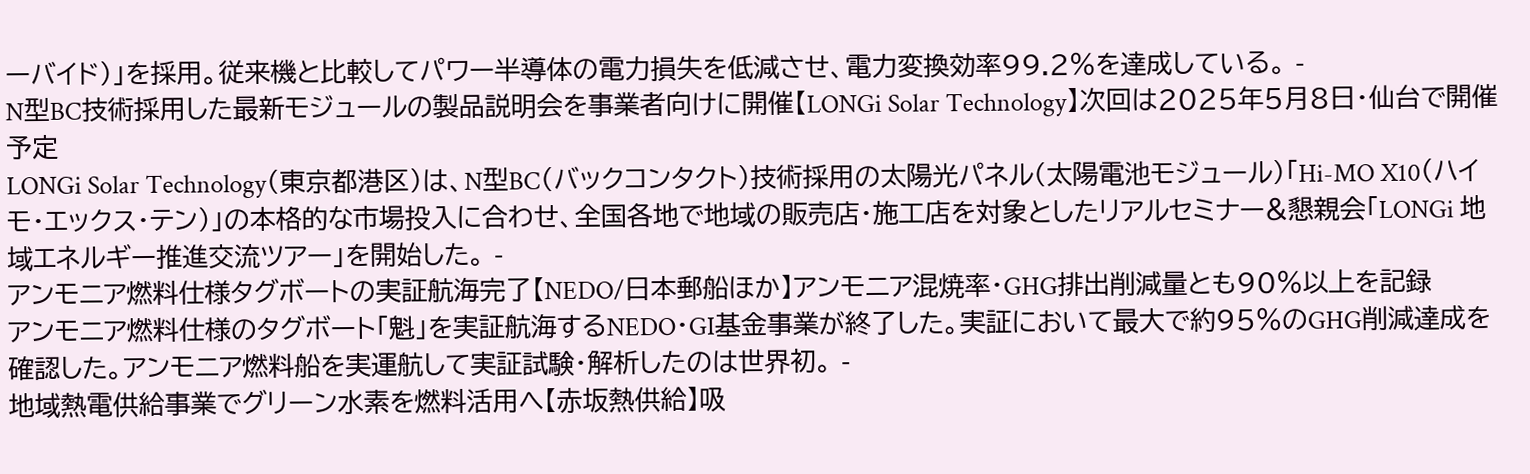ーバイド)」を採用。従来機と比較してパワー半導体の電力損失を低減させ、電力変換効率99.2%を達成している。 -
N型BC技術採用した最新モジュールの製品説明会を事業者向けに開催【LONGi Solar Technology】次回は2025年5月8日・仙台で開催予定
LONGi Solar Technology(東京都港区)は、N型BC(バックコンタクト)技術採用の太陽光パネル(太陽電池モジュール)「Hi-MO X10(ハイモ・エックス・テン)」の本格的な市場投入に合わせ、全国各地で地域の販売店・施工店を対象としたリアルセミナー&懇親会「LONGi 地域エネルギー推進交流ツアー」を開始した。 -
アンモニア燃料仕様タグボートの実証航海完了【NEDO/日本郵船ほか】アンモニア混焼率・GHG排出削減量とも90%以上を記録
アンモニア燃料仕様のタグボート「魁」を実証航海するNEDO・GI基金事業が終了した。実証において最大で約95%のGHG削減達成を確認した。アンモニア燃料船を実運航して実証試験・解析したのは世界初。 -
地域熱電供給事業でグリーン水素を燃料活用へ【赤坂熱供給】吸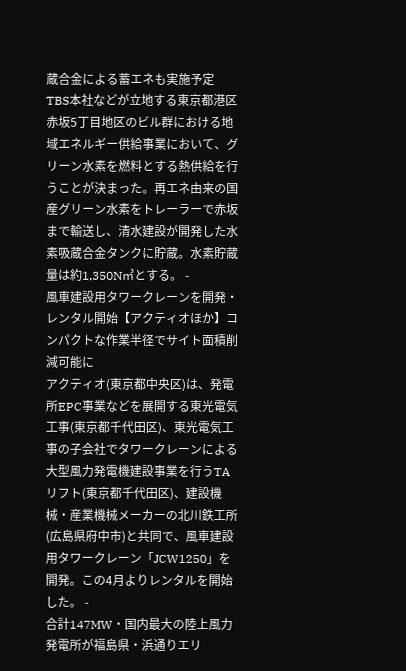蔵合金による蓄エネも実施予定
TBS本社などが立地する東京都港区赤坂5丁目地区のビル群における地域エネルギー供給事業において、グリーン水素を燃料とする熱供給を行うことが決まった。再エネ由来の国産グリーン水素をトレーラーで赤坂まで輸送し、清水建設が開発した水素吸蔵合金タンクに貯蔵。水素貯蔵量は約1,350N㎥とする。 -
風車建設用タワークレーンを開発・レンタル開始【アクティオほか】コンパクトな作業半径でサイト面積削減可能に
アクティオ(東京都中央区)は、発電所EPC事業などを展開する東光電気工事(東京都千代田区)、東光電気工事の子会社でタワークレーンによる大型風力発電機建設事業を行うTAリフト(東京都千代田区)、建設機械・産業機械メーカーの北川鉄工所(広島県府中市)と共同で、風車建設用タワークレーン「JCW1250」を開発。この4月よりレンタルを開始した。 -
合計147MW・国内最大の陸上風力発電所が福島県・浜通りエリ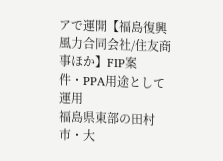アで運開【福島復興風力合同会社/住友商事ほか】FIP案件・PPA用途として運用
福島県東部の田村市・大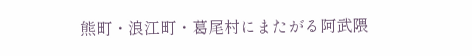熊町・浪江町・葛尾村にまたがる阿武隈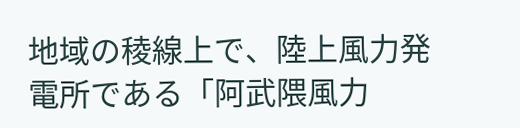地域の稜線上で、陸上風力発電所である「阿武隈風力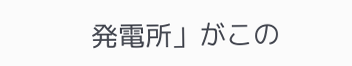発電所」がこの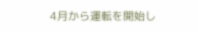4月から運転を開始し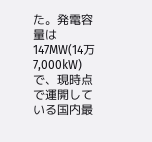た。発電容量は147MW(14万7,000kW)で、現時点で運開している国内最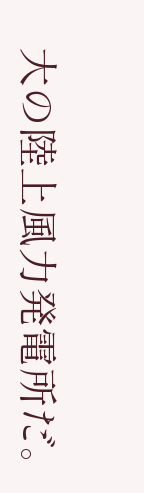大の陸上風力発電所だ。